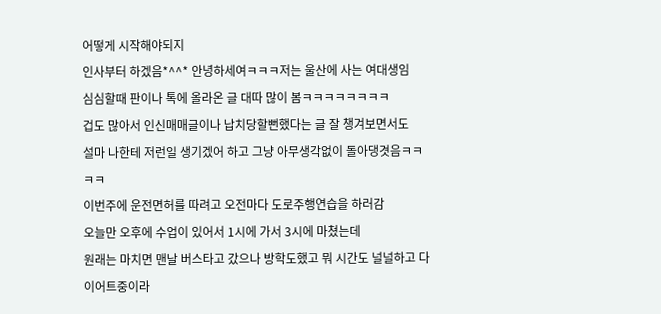어떻게 시작해야되지
인사부터 하겠음*^^* 안녕하세여ㅋㅋㅋ저는 울산에 사는 여대생임
심심할때 판이나 톡에 올라온 글 대따 많이 봄ㅋㅋㅋㅋㅋㅋㅋㅋ
겁도 많아서 인신매매글이나 납치당할뻔했다는 글 잘 챙겨보면서도
설마 나한테 저런일 생기겠어 하고 그냥 아무생각없이 돌아댕겻음ㅋㅋㅋㅋ
이번주에 운전면허를 따려고 오전마다 도로주행연습을 하러감
오늘만 오후에 수업이 있어서 1시에 가서 3시에 마쳤는데
원래는 마치면 맨날 버스타고 갔으나 방학도했고 뭐 시간도 널널하고 다이어트중이라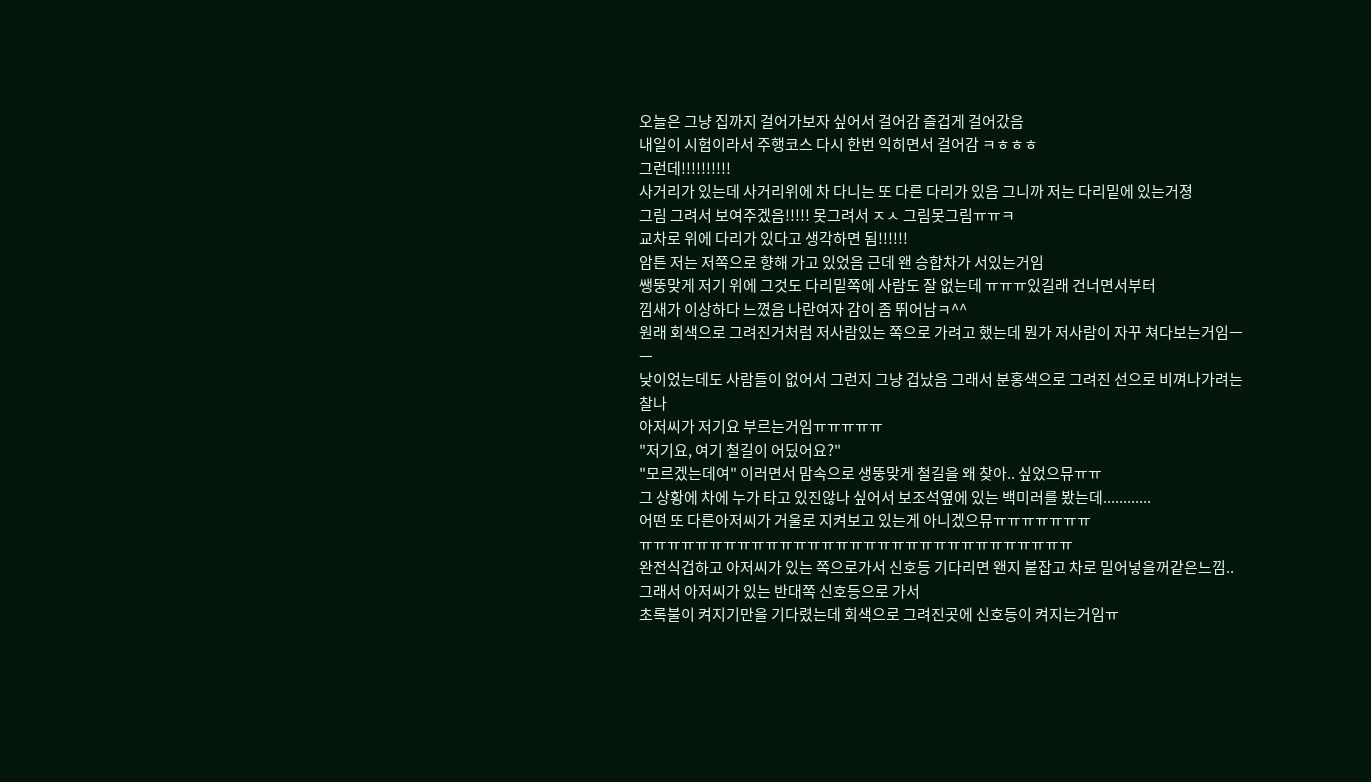오늘은 그냥 집까지 걸어가보자 싶어서 걸어감 즐겁게 걸어갔음
내일이 시험이라서 주행코스 다시 한번 익히면서 걸어감 ㅋㅎㅎㅎ
그런데!!!!!!!!!!
사거리가 있는데 사거리위에 차 다니는 또 다른 다리가 있음 그니까 저는 다리밑에 있는거졍
그림 그려서 보여주겠음!!!!! 못그려서 ㅈㅅ 그림못그림ㅠㅠㅋ
교차로 위에 다리가 있다고 생각하면 됨!!!!!!
암튼 저는 저쪽으로 향해 가고 있었음 근데 왠 승합차가 서있는거임
쌩뚱맞게 저기 위에 그것도 다리밑쪽에 사람도 잘 없는데 ㅠㅠㅠ있길래 건너면서부터
낌새가 이상하다 느꼈음 나란여자 감이 좀 뛰어남ㅋ^^
원래 회색으로 그려진거처럼 저사람있는 쪽으로 가려고 했는데 뭔가 저사람이 자꾸 쳐다보는거임ㅡㅡ
낮이었는데도 사람들이 없어서 그런지 그냥 겁났음 그래서 분홍색으로 그려진 선으로 비껴나가려는찰나
아저씨가 저기요 부르는거임ㅠㅠㅠㅠㅠ
"저기요, 여기 철길이 어딨어요?"
"모르겠는데여" 이러면서 맘속으로 생뚱맞게 철길을 왜 찾아.. 싶었으뮤ㅠㅠ
그 상황에 차에 누가 타고 있진않나 싶어서 보조석옆에 있는 백미러를 봤는데............
어떤 또 다른아저씨가 거울로 지켜보고 있는게 아니겠으뮤ㅠㅠㅠㅠㅠㅠㅠ
ㅠㅠㅠㅠㅠㅠㅠㅠㅠㅠㅠㅠㅠㅠㅠㅠㅠㅠㅠㅠㅠㅠㅠㅠㅠㅠㅠㅠㅠㅠㅠ
완전식겁하고 아저씨가 있는 쪽으로가서 신호등 기다리면 왠지 붙잡고 차로 밀어넣을꺼같은느낌..
그래서 아저씨가 있는 반대쪽 신호등으로 가서
초록불이 켜지기만을 기다렸는데 회색으로 그려진곳에 신호등이 켜지는거임ㅠ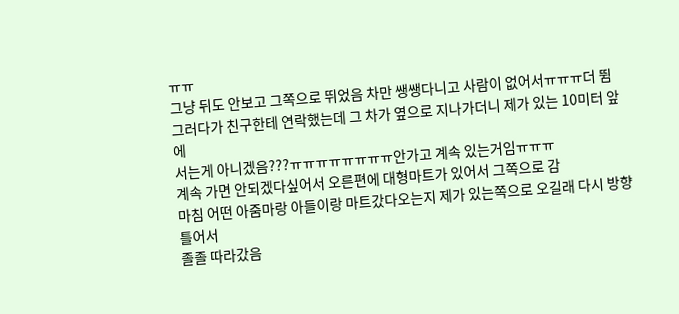ㅠㅠ
그냥 뒤도 안보고 그쪽으로 뛰었음 차만 쌩쌩다니고 사람이 없어서ㅠㅠㅠ더 뜀
그러다가 친구한테 연락했는데 그 차가 옆으로 지나가더니 제가 있는 10미터 앞에
서는게 아니겠음???ㅠㅠㅠㅠㅠㅠㅠㅠ안가고 계속 있는거임ㅠㅠㅠ
계속 가면 안되겠다싶어서 오른편에 대형마트가 있어서 그쪽으로 감
마침 어떤 아줌마랑 아들이랑 마트갔다오는지 제가 있는쪽으로 오길래 다시 방향틀어서
졸졸 따라갔음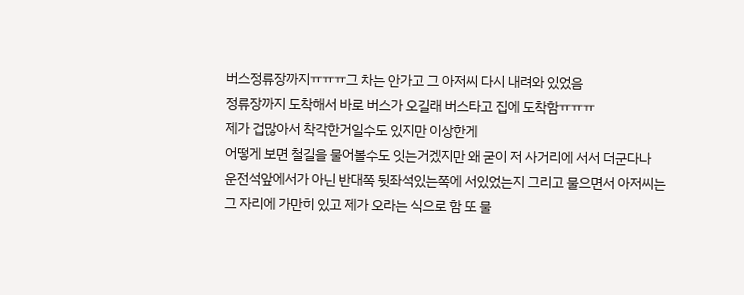버스정류장까지ㅠㅠㅠ그 차는 안가고 그 아저씨 다시 내려와 있었음
정류장까지 도착해서 바로 버스가 오길래 버스타고 집에 도착함ㅠㅠㅠ
제가 겁많아서 착각한거일수도 있지만 이상한게
어떻게 보면 철길을 물어볼수도 잇는거겠지만 왜 굳이 저 사거리에 서서 더군다나
운전석앞에서가 아닌 반대쪽 뒷좌석있는쪽에 서있었는지 그리고 물으면서 아저씨는
그 자리에 가만히 있고 제가 오라는 식으로 함 또 물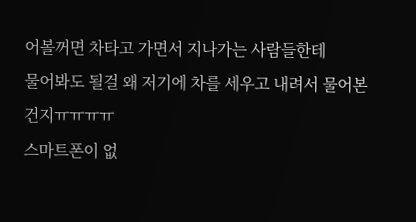어볼꺼면 차타고 가면서 지나가는 사람들한테
물어봐도 될걸 왜 저기에 차를 세우고 내려서 물어본건지ㅠㅠㅠㅠ
스마트폰이 없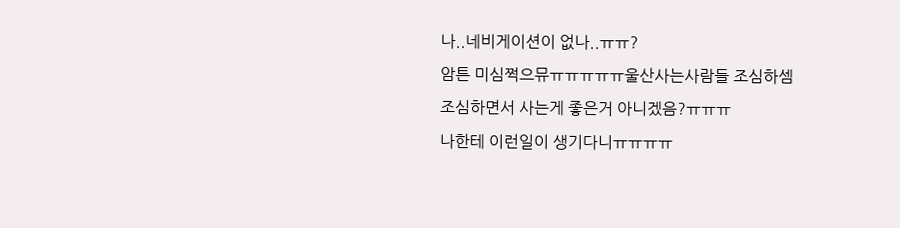나..네비게이션이 없나..ㅠㅠ?
암튼 미심쩍으뮤ㅠㅠㅠㅠㅠ울산사는사람들 조심하셈
조심하면서 사는게 좋은거 아니겠음?ㅠㅠㅠ
나한테 이런일이 생기다니ㅠㅠㅠㅠ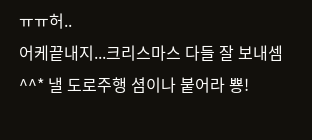ㅠㅠ허..
어케끝내지...크리스마스 다들 잘 보내셈^^* 낼 도로주행 셤이나 붙어라 뿅!